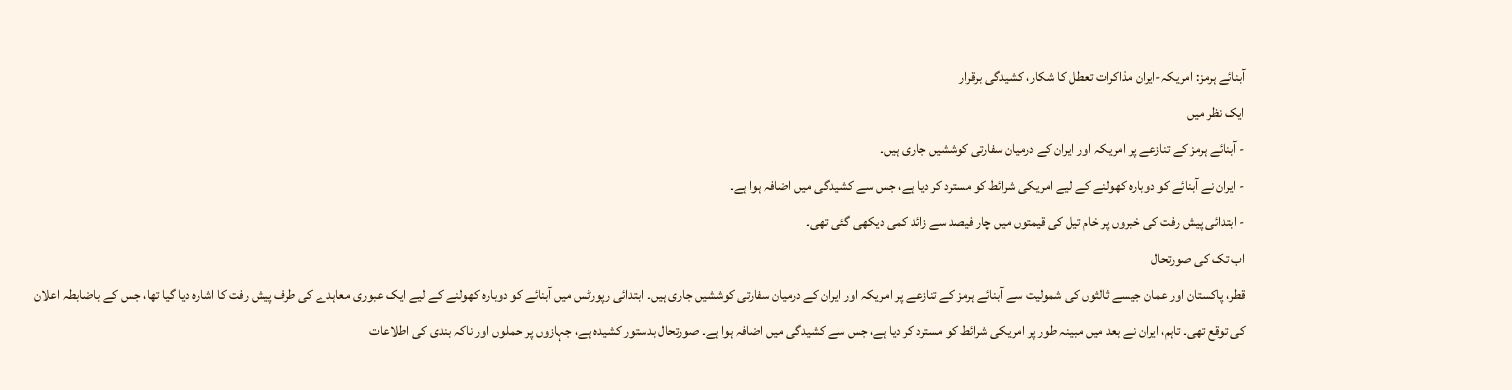آبنائے ہرمز: امریکہ-ایران مذاکرات تعطل کا شکار، کشیدگی برقرار
ایک نظر میں
- آبنائے ہرمز کے تنازعے پر امریکہ اور ایران کے درمیان سفارتی کوششیں جاری ہیں۔
- ایران نے آبنائے کو دوبارہ کھولنے کے لیے امریکی شرائط کو مسترد کر دیا ہے، جس سے کشیدگی میں اضافہ ہوا ہے۔
- ابتدائی پیش رفت کی خبروں پر خام تیل کی قیمتوں میں چار فیصد سے زائد کمی دیکھی گئی تھی۔
اب تک کی صورتحال
قطر، پاکستان اور عمان جیسے ثالثوں کی شمولیت سے آبنائے ہرمز کے تنازعے پر امریکہ اور ایران کے درمیان سفارتی کوششیں جاری ہیں۔ ابتدائی رپورٹس میں آبنائے کو دوبارہ کھولنے کے لیے ایک عبوری معاہدے کی طرف پیش رفت کا اشارہ دیا گیا تھا، جس کے باضابطہ اعلان کی توقع تھی۔ تاہم، ایران نے بعد میں مبینہ طور پر امریکی شرائط کو مسترد کر دیا ہے، جس سے کشیدگی میں اضافہ ہوا ہے۔ صورتحال بدستور کشیدہ ہے، جہازوں پر حملوں اور ناکہ بندی کی اطلاعات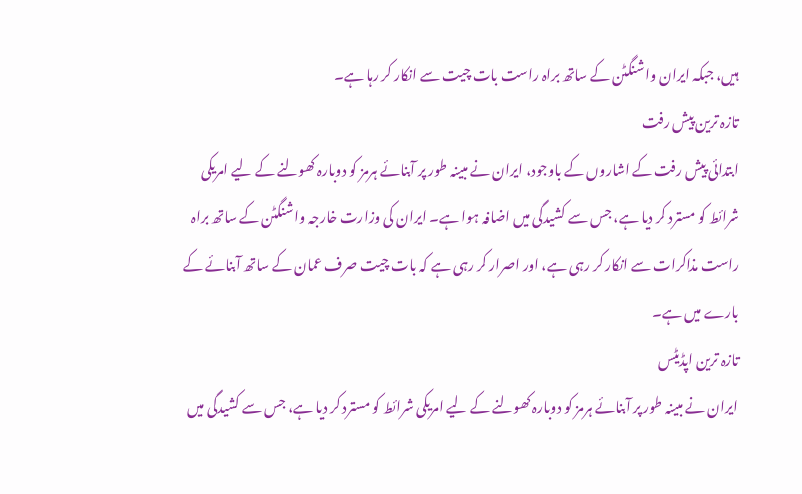ہیں، جبکہ ایران واشنگٹن کے ساتھ براہ راست بات چیت سے انکار کر رہا ہے۔
تازہ ترین پیش رفت
ابتدائی پیش رفت کے اشاروں کے باوجود، ایران نے مبینہ طور پر آبنائے ہرمز کو دوبارہ کھولنے کے لیے امریکی شرائط کو مسترد کر دیا ہے، جس سے کشیدگی میں اضافہ ہوا ہے۔ ایران کی وزارت خارجہ واشنگٹن کے ساتھ براہ راست مذاکرات سے انکار کر رہی ہے، اور اصرار کر رہی ہے کہ بات چیت صرف عمان کے ساتھ آبنائے کے بارے میں ہے۔
تازہ ترین اپڈیٹس
ایران نے مبینہ طور پر آبنائے ہرمز کو دوبارہ کھولنے کے لیے امریکی شرائط کو مسترد کر دیا ہے، جس سے کشیدگی میں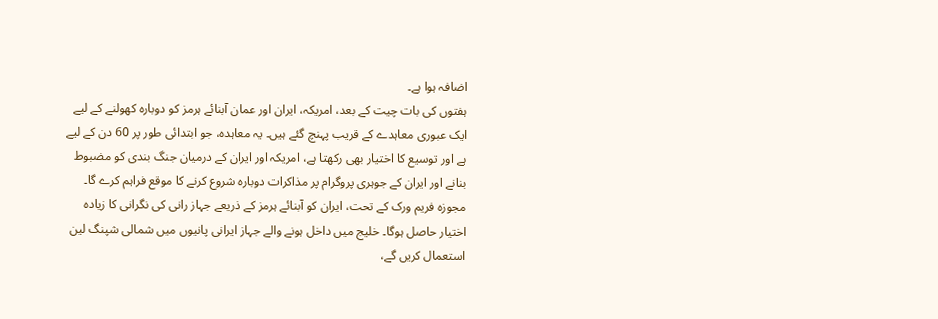اضافہ ہوا ہے۔
ہفتوں کی بات چیت کے بعد، امریکہ، ایران اور عمان آبنائے ہرمز کو دوبارہ کھولنے کے لیے ایک عبوری معاہدے کے قریب پہنچ گئے ہیں۔ یہ معاہدہ، جو ابتدائی طور پر 60 دن کے لیے ہے اور توسیع کا اختیار بھی رکھتا ہے، امریکہ اور ایران کے درمیان جنگ بندی کو مضبوط بنانے اور ایران کے جوہری پروگرام پر مذاکرات دوبارہ شروع کرنے کا موقع فراہم کرے گا۔
مجوزہ فریم ورک کے تحت، ایران کو آبنائے ہرمز کے ذریعے جہاز رانی کی نگرانی کا زیادہ اختیار حاصل ہوگا۔ خلیج میں داخل ہونے والے جہاز ایرانی پانیوں میں شمالی شپنگ لین استعمال کریں گے،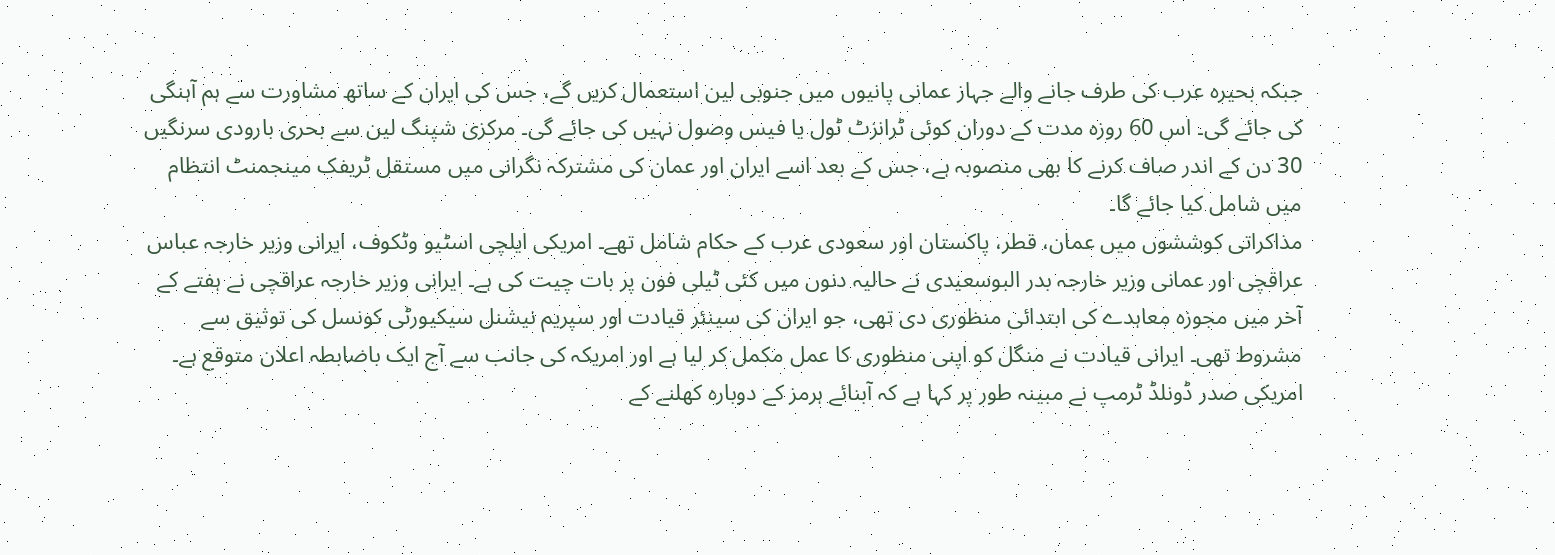جبکہ بحیرہ عرب کی طرف جانے والے جہاز عمانی پانیوں میں جنوبی لین استعمال کریں گے، جس کی ایران کے ساتھ مشاورت سے ہم آہنگی کی جائے گی۔ اس 60 روزہ مدت کے دوران کوئی ٹرانزٹ ٹول یا فیس وصول نہیں کی جائے گی۔ مرکزی شپنگ لین سے بحری بارودی سرنگیں 30 دن کے اندر صاف کرنے کا بھی منصوبہ ہے، جس کے بعد اسے ایران اور عمان کی مشترکہ نگرانی میں مستقل ٹریفک مینجمنٹ انتظام میں شامل کیا جائے گا۔
مذاکراتی کوششوں میں عمان، قطر، پاکستان اور سعودی عرب کے حکام شامل تھے۔ امریکی ایلچی اسٹیو وٹکوف، ایرانی وزیر خارجہ عباس عراقچی اور عمانی وزیر خارجہ بدر البوسعیدی نے حالیہ دنوں میں کئی ٹیلی فون پر بات چیت کی ہے۔ ایرانی وزیر خارجہ عراقچی نے ہفتے کے آخر میں مجوزہ معاہدے کی ابتدائی منظوری دی تھی، جو ایران کی سینئر قیادت اور سپریم نیشنل سیکیورٹی کونسل کی توثیق سے مشروط تھی۔ ایرانی قیادت نے منگل کو اپنی منظوری کا عمل مکمل کر لیا ہے اور امریکہ کی جانب سے آج ایک باضابطہ اعلان متوقع ہے۔
امریکی صدر ڈونلڈ ٹرمپ نے مبینہ طور پر کہا ہے کہ آبنائے ہرمز کے دوبارہ کھلنے کے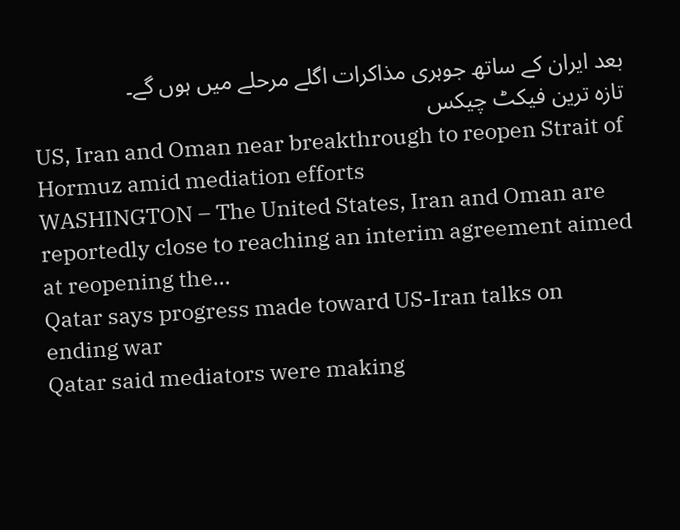بعد ایران کے ساتھ جوہری مذاکرات اگلے مرحلے میں ہوں گے۔
تازہ ترین فیکٹ چیکس
US, Iran and Oman near breakthrough to reopen Strait of Hormuz amid mediation efforts
WASHINGTON – The United States, Iran and Oman are reportedly close to reaching an interim agreement aimed at reopening the…
Qatar says progress made toward US-Iran talks on ending war
Qatar said mediators were making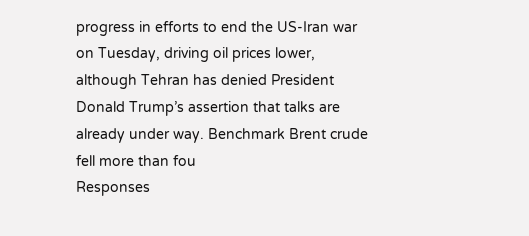progress in efforts to end the US-Iran war on Tuesday, driving oil prices lower, although Tehran has denied President Donald Trump’s assertion that talks are already under way. Benchmark Brent crude fell more than fou
Responses